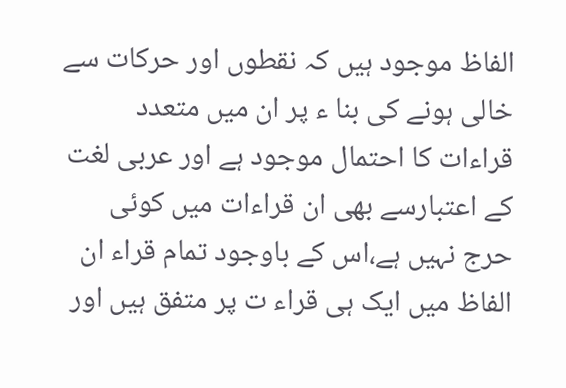الفاظ موجود ہیں کہ نقطوں اور حرکات سے خالی ہونے کی بنا ء پر ان میں متعدد قراءات کا احتمال موجود ہے اور عربی لغت کے اعتبارسے بھی ان قراءات میں کوئی حرج نہیں ہے،اس کے باوجود تمام قراء ان الفاظ میں ایک ہی قراء ت پر متفق ہیں اور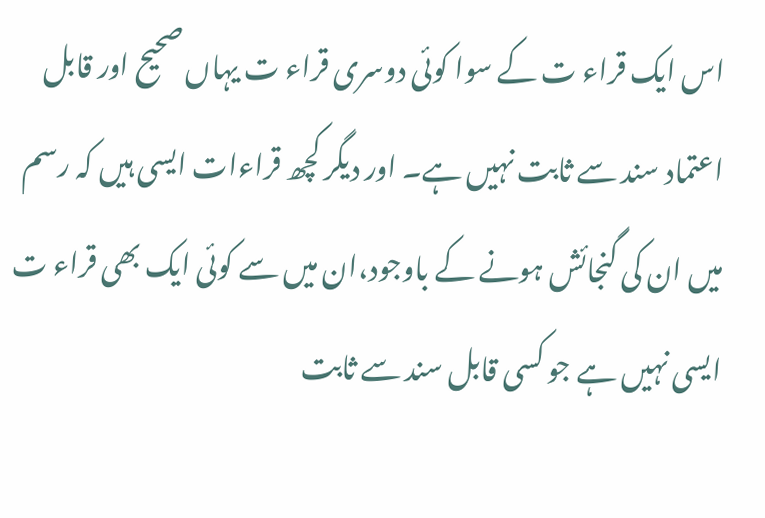اس ایک قراء ت کے سوا کوئی دوسری قراء ت یہاں صحیح اور قابل اعتماد سند سے ثابت نہیں ہے۔ اور دیگر کچھ قراءات ایسی ہیں کہ رسم میں ان کی گنجائش ہونے کے باوجود،ان میں سے کوئی ایک بھی قراء ت ایسی نہیں ہے جو کسی قابل سند سے ثابت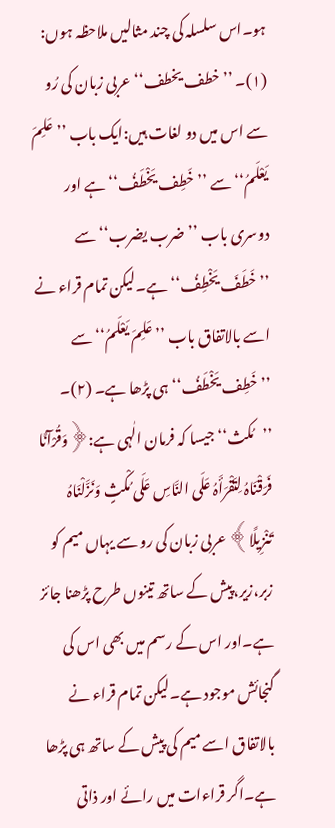ہو۔اس سلسلہ کی چند مثالیں ملاحظہ ہوں: (۱)۔ ’’خطف یخطف‘‘ عربی زبان کی رُو سے اس میں دو لغات ہیں:ایک باب ’’عَلِمَ یَعْلَمُ‘‘ سے ’’خَطِف یَخْطَفُ‘‘ ہے اور دوسری باب ’’ضرب یضرب‘‘ سے ’’خَطَفَ یَخْطِفُ‘‘ ہے۔لیکن تمام قراء نے اسے بالاتفاق باب ’’عَلِمَ یَعْلَمُ‘‘ سے ’’خَطِف یَخْطَفُ‘‘ ہی پڑھا ہے۔ (۲)۔ ’’مُکث‘‘ جیسا کہ فرمان الٰہی ہے:﴿وَقُرْآنًا فَرَقْنَاہُ لِتَقْرَأَہُ عَلَی النَّاسِ عَلَی مُکْثٍ وَنَزَّلْنَاہُ تَنْزِیلًا﴾ عربی زبان کی رو سے یہاں میم کو زبر،زیر،پیش کے ساتھ تینوں طرح پڑھنا جائز ہے۔اور اس کے رسم میں بھی اس کی گنجائش موجود ہے۔لیکن تمام قراء نے بالاتفاق اسے میم کی پیش کے ساتھ ہی پڑھا ہے۔اگر قراءات میں رائے اور ذاتی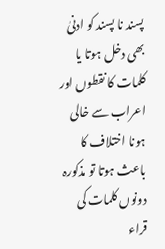پسند نا پسند کو ادنیٰ بھی دخل ہوتا یا کلمات کا نقطوں اور اعراب سے خالی ہونا اختلاف کا باعث ہوتا تو مذکورہ دونوں کلمات کی قراء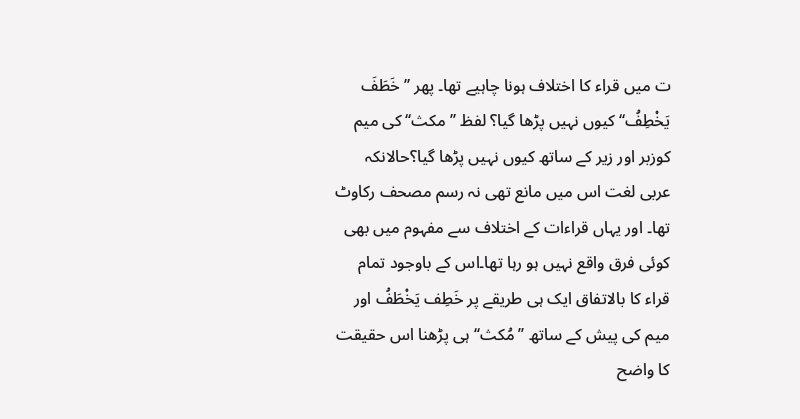ت میں قراء کا اختلاف ہونا چاہیے تھا۔ پھر ’’خَطَفَ یَخْطِفُ‘‘ کیوں نہیں پڑھا گیا؟ لفظ ’’مکث‘‘ کی میم کوزبر اور زیر کے ساتھ کیوں نہیں پڑھا گیا؟حالانکہ عربی لغت اس میں مانع تھی نہ رسم مصحف رکاوٹ تھا۔ اور یہاں قراءات کے اختلاف سے مفہوم میں بھی کوئی فرق واقع نہیں ہو رہا تھا۔اس کے باوجود تمام قراء کا بالاتفاق ایک ہی طریقے پر خَطِف یَخْطَفُ اور میم کی پیش کے ساتھ ’’مُکث‘‘ ہی پڑھنا اس حقیقت کا واضح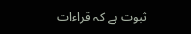ثبوت ہے کہ قراءات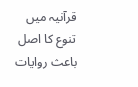قرآنیہ میں تنوع کا اصل باعث روایات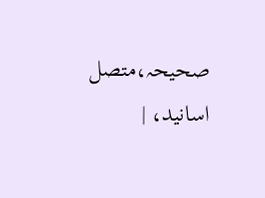صحیحہ،متصل اسانید، |